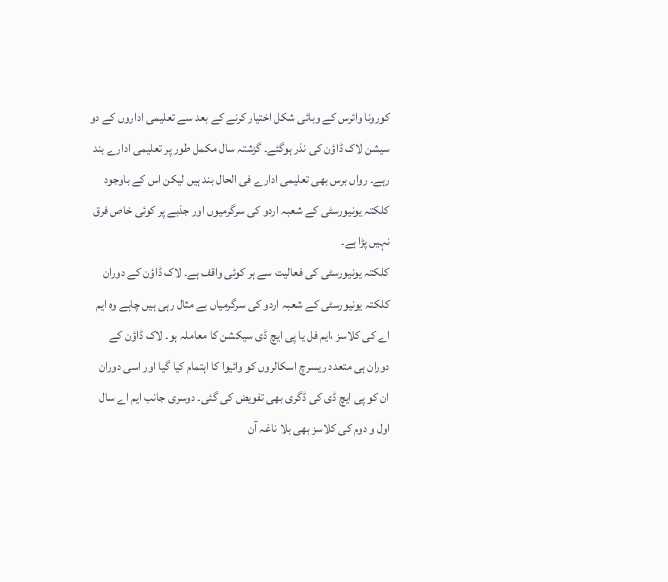کورونا وائرس کے وبائی شکل اختیار کرنے کے بعد سے تعلیمی اداروں کے دو سیشن لاک ڈاؤن کی نذر ہوگئے۔ گزشتہ سال مکمل طور پر تعلیمی ادارے بند رہے۔ رواں برس بھی تعلیمی ادارے فی الحال بند ہیں لیکن اس کے باوجود کلکتہ یونیورسٹی کے شعبہ اردو کی سرگرمیوں اور جذبے پر کوئی خاص فرق نہیں پڑا ہے۔
کلکتہ یونیورسٹی کی فعالیت سے ہر کوئی واقف ہے۔ لاک ڈاؤن کے دوران کلکتہ یونیورسٹی کے شعبہ اردو کی سرگرمیاں بے مثال رہی ہیں چاہے وہ ایم اے کی کلاسز ،ایم فل یا پی ایچ ڈی سیکشن کا معاملہ ہو۔ لاک ڈاؤن کے دوران ہی متعدد ریسرچ اسکالروں کو وائیوا کا اہتمام کیا گیا اور اسی دوران ان کو پی ایچ ڈی کی ڈگری بھی تفویض کی گئی۔ دوسری جانب ایم اے سال اول و دوم کی کلاسز بھی بلا ناغہ آن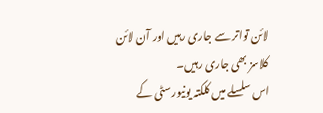لائن تواتر سے جاری رہیں اور آن لائن کلاسز بھی جاری رہیں۔
اس سلسلے میں کلکتہ یونیورسٹی کے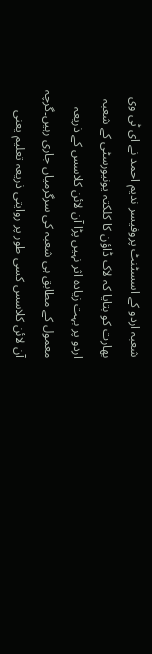شعبہ اردو کے اسسٹنٹ پروفیسر ندیم احمد نے ای ٹی وی بھارت کو بتایا کہ لاک ڈاؤن کا کلکتہ یونیورسٹی کے شعبہ اردو پر بہت زیادہ اثر نہیں پڑا آن لائن کلاسس کے ذریعہ معمول کے مطابق ہی شعبہ کی سرگرمیاں جاری رہیں۔گرچہ آن لائن کلاسس کسی طور پر روایتی ذریعہ تعلیم یعنی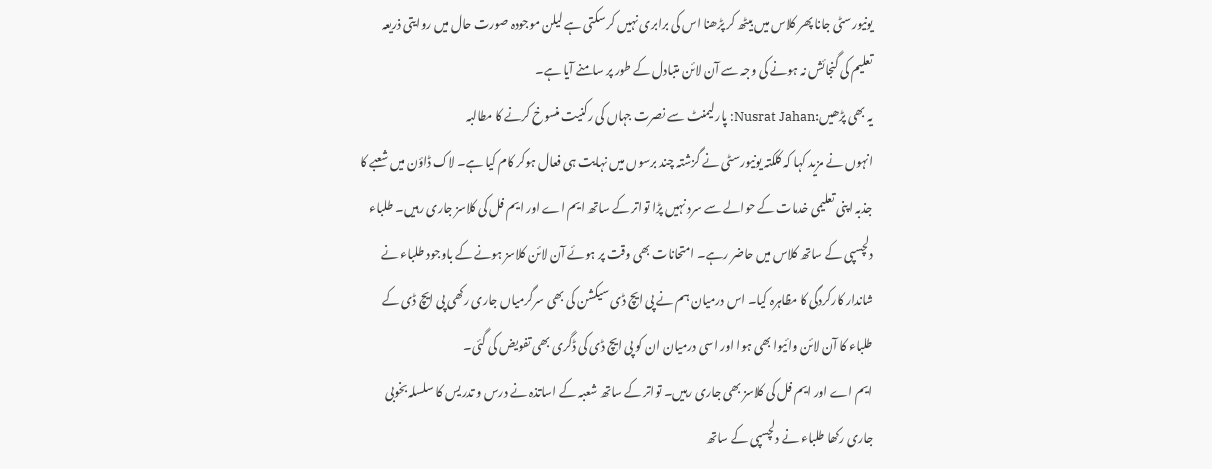یونیورسٹی جانا پھر کلاس میں بیٹھ کر پڑھنا اس کی برابری نہیں کر سکتی ہے لیلن موجودہ صورت حال میں روایتی ذریعہ تعلیم کی گنجائش نہ ہونے کی وجہ سے آن لائن متبادل کے طور پر سامنے آیا ہے۔
یہ بھی پڑھیں:Nusrat Jahan: پارلیمنٹ سے نصرت جہاں کی رکنیت منسوخ کرنے کا مطالبہ
انہوں نے مزید کہا کہ کلکتہ یونیورسٹی نے گزشتہ چند برسوں میں نہایت ہی فعال ہوکر کام کیا ہے۔ لاک ڈاؤن میں شعبے کا جذبہ اپنی تعلیمی خدمات کے حوالے سے سرد نہیں پڑا تواتر کے ساتھ ایم اے اور ایم فل کی کلاسز جاری رہیں۔ طلباء دلچسپی کے ساتھ کلاس میں حاضر رہے۔ امتحانات بھی وقت پر ہوئے آن لائن کلاسز ہونے کے باوجود طلباء نے شاندار کارکردگی کا مظاہرہ کیا۔ اس درمیان ہم نے پی ایچ ڈی سیکشن کی بھی سرگرمیاں جاری رکھی پی ایچ ڈی کے طلباء کا آن لائن وائیوا بھی ہوا اور اسی درمیان ان کو پی ایچ ڈی کی ڈگری بھی تفویض کی گئی۔
ایم اے اور ایم فل کی کلاسز بھی جاری رہیں۔ تواتر کے ساتھ شعبہ کے اساتذہ نے درس و تدریس کا سلسلہ بخوبی جاری رکھا طلباء نے دلچسپی کے ساتھ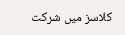کلاسز میں شرکت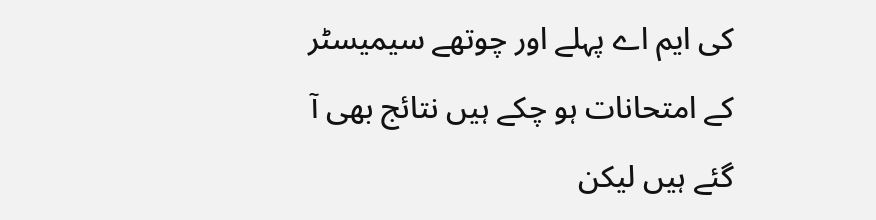کی ایم اے پہلے اور چوتھے سیمیسٹر کے امتحانات ہو چکے ہیں نتائج بھی آ گئے ہیں لیکن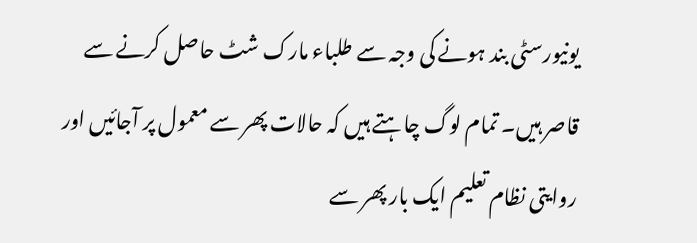یونیورسٹی بند ہونے کی وجہ سے طلباء مارک شٹ حاصل کرنے سے قاصر ہیں۔ تمام لوگ چاہتے ہیں کہ حالات پھر سے معمول پر آجائیں اور روایتی نظام تعلیم ایک بار پھر سے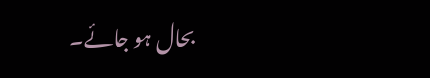بحال ہو جائے۔